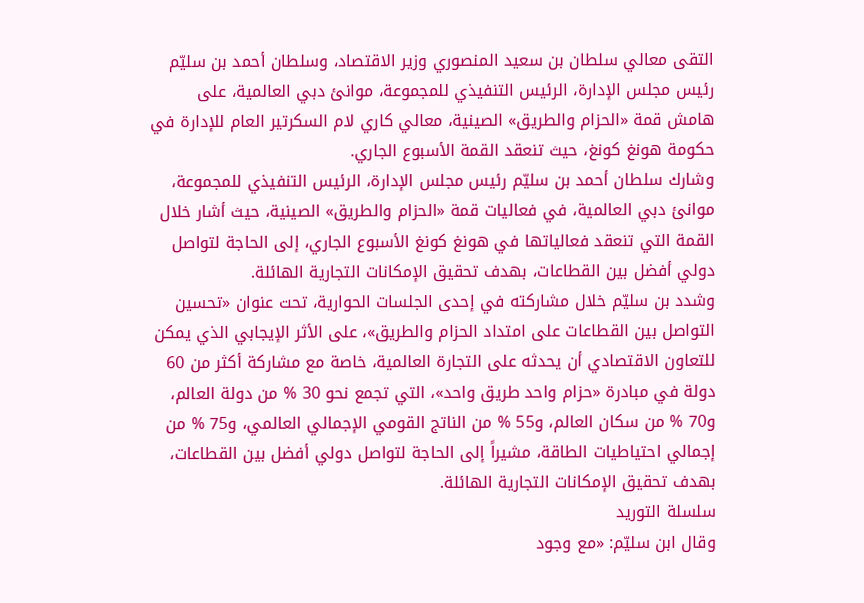التقى معالي سلطان بن سعيد المنصوري وزير الاقتصاد، وسلطان أحمد بن سليّم رئيس مجلس الإدارة، الرئيس التنفيذي للمجموعة، موانئ دبي العالمية، على هامش قمة «الحزام والطريق» الصينية، معالي كاري لام السكرتير العام للإدارة في حكومة هونغ كونغ، حيث تنعقد القمة الأسبوع الجاري.
وشارك سلطان أحمد بن سليّم رئيس مجلس الإدارة، الرئيس التنفيذي للمجموعة، موانئ دبي العالمية، في فعاليات قمة «الحزام والطريق» الصينية، حيث أشار خلال القمة التي تنعقد فعالياتها في هونغ كونغ الأسبوع الجاري، إلى الحاجة لتواصل دولي أفضل بين القطاعات، بهدف تحقيق الإمكانات التجارية الهائلة.
وشدد بن سليّم خلال مشاركته في إحدى الجلسات الحوارية، تحت عنوان «تحسين التواصل بين القطاعات على امتداد الحزام والطريق»، على الأثر الإيجابي الذي يمكن للتعاون الاقتصادي أن يحدثه على التجارة العالمية، خاصة مع مشاركة أكثر من 60 دولة في مبادرة «حزام واحد طريق واحد»، التي تجمع نحو 30 % من دولة العالم، و70 % من سكان العالم، و55 % من الناتج القومي الإجمالي العالمي، و75 % من إجمالي احتياطيات الطاقة، مشيراً إلى الحاجة لتواصل دولي أفضل بين القطاعات، بهدف تحقيق الإمكانات التجارية الهائلة.
سلسلة التوريد
وقال ابن سليّم: «مع وجود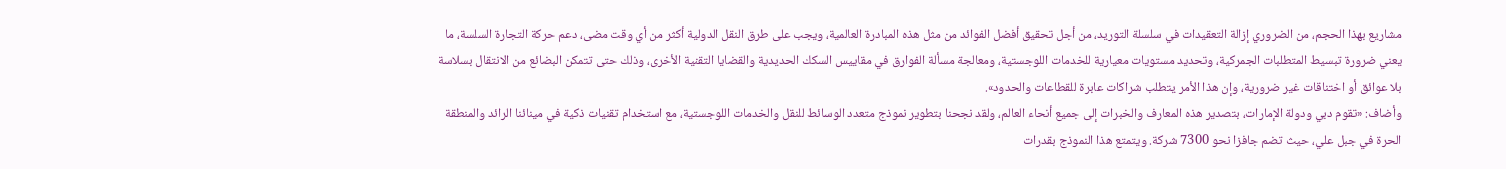مشاريع بهذا الحجم، من الضروري إزالة التعقيدات في سلسلة التوريد، من أجل تحقيق أفضل الفوائد من مثل هذه المبادرة العالمية، ويجب على طرق النقل الدولية أكثر من أي وقت مضى، دعم حركة التجارة السلسة، ما يعني ضرورة تبسيط المتطلبات الجمركية، وتحديد مستويات معيارية للخدمات اللوجستية، ومعالجة مسألة الفوارق في مقاييس السكك الحديدية والقضايا التقنية الأخرى، وذلك حتى تتمكن البضائع من الانتقال بسلاسة بلا عوائق أو اختناقات غير ضرورية، وإن هذا الأمر يتطلب شراكات عابرة للقطاعات والحدود».
وأضاف: «تقوم دبي ودولة الإمارات، بتصدير هذه المعارف والخبرات إلى جميع أنحاء العالم، ولقد نجحنا بتطوير نموذج متعدد الوسائط للنقل والخدمات اللوجستية، مع استخدام تقنيات ذكية في مينائنا الرائد والمنطقة الحرة في جبل علي، حيث تضم جافزا نحو 7300 شركة. ويتمتع هذا النموذج بقدرات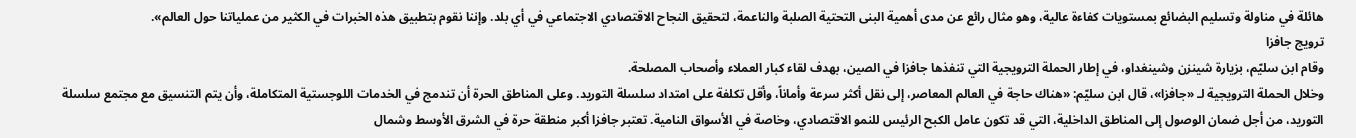هائلة في مناولة وتسليم البضائع بمستويات كفاءة عالية، وهو مثال رائع عن مدى أهمية البنى التحتية الصلبة والناعمة، لتحقيق النجاح الاقتصادي الاجتماعي في أي بلد. وإننا نقوم بتطبيق هذه الخبرات في الكثير من عملياتنا حول العالم».
ترويج جافزا
وقام ابن سليّم، بزيارة شينزن وشينغداو، في إطار الحملة الترويجية التي تنفذها جافزا في الصين، بهدف لقاء كبار العملاء وأصحاب المصلحة.
وخلال الحملة الترويجية لـ «جافزا»، قال ابن سليّم: «هناك حاجة في العالم المعاصر، إلى نقل أكثر سرعة وأماناً، وأقل تكلفة على امتداد سلسلة التوريد. وعلى المناطق الحرة أن تندمج في الخدمات اللوجستية المتكاملة، وأن يتم التنسيق مع مجتمع سلسلة التوريد، من أجل ضمان الوصول إلى المناطق الداخلية، التي قد تكون عامل الكبح الرئيس للنمو الاقتصادي، وخاصة في الأسواق النامية. تعتبر جافزا أكبر منطقة حرة في الشرق الأوسط وشمال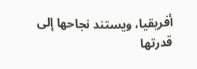أفريقيا، ويستند نجاحها إلى قدرتها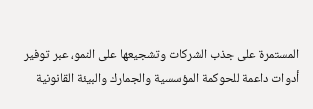المستمرة على جذب الشركات وتشجيعها على النمو، عبر توفير أدوات داعمة للحوكمة المؤسسية والجمارك والبيئة القانونية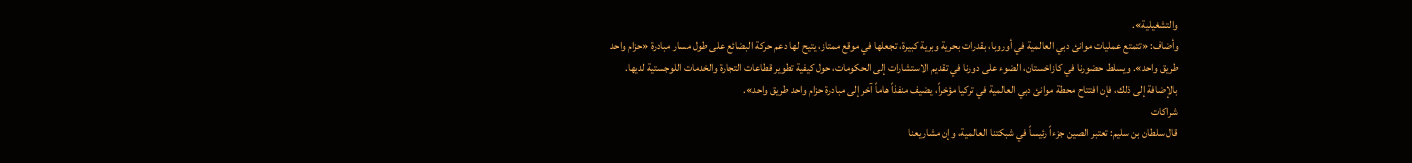والتشغيلية».
وأضاف: «تتمتع عمليات موانئ دبي العالمية في أوروبا، بقدرات بحرية وبرية كبيرة، تجعلها في موقع ممتاز، يتيح لها دعم حركة البضائع على طول مسار مبادرة «حزام واحد طريق واحد». ويسلط حضورنا في كازاخستان، الضوء على دورنا في تقديم الاستشارات إلى الحكومات، حول كيفية تطوير قطاعات التجارة والخدمات اللوجستية لديها. بالإضافة إلى ذلك، فإن افتتاح محطة موانئ دبي العالمية في تركيا مؤخراً، يضيف منفذاً هاماً آخر إلى مبادرة حزام واحد طريق واحد».
شراكات
قال سلطان بن سليم: تعتبر الصين جزءاً رئيساً في شبكتنا العالمية، وإن مشاريعنا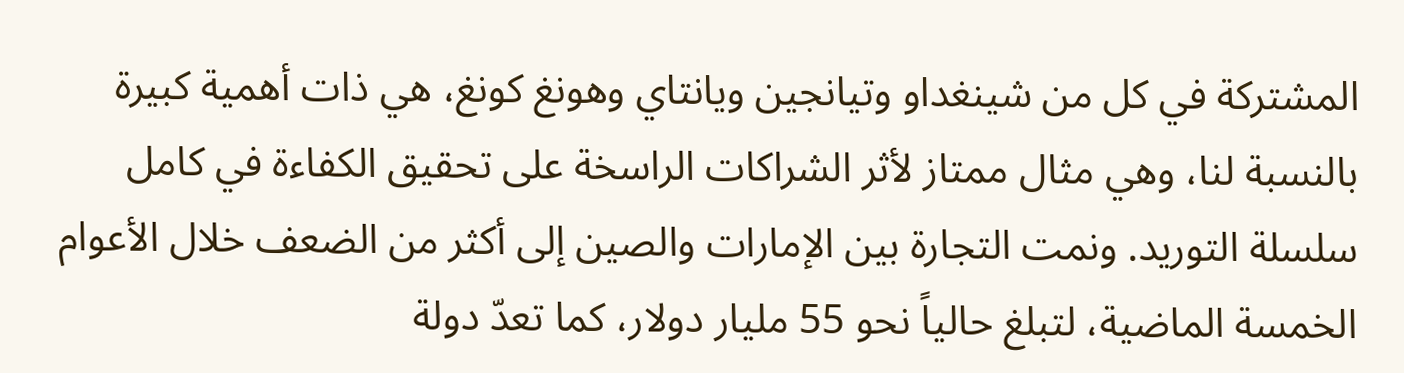المشتركة في كل من شينغداو وتيانجين ويانتاي وهونغ كونغ، هي ذات أهمية كبيرة بالنسبة لنا، وهي مثال ممتاز لأثر الشراكات الراسخة على تحقيق الكفاءة في كامل سلسلة التوريد. ونمت التجارة بين الإمارات والصين إلى أكثر من الضعف خلال الأعوام الخمسة الماضية، لتبلغ حالياً نحو 55 مليار دولار، كما تعدّ دولة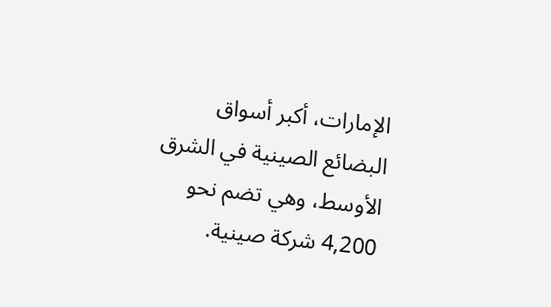الإمارات، أكبر أسواق البضائع الصينية في الشرق الأوسط، وهي تضم نحو 4,200 شركة صينية.